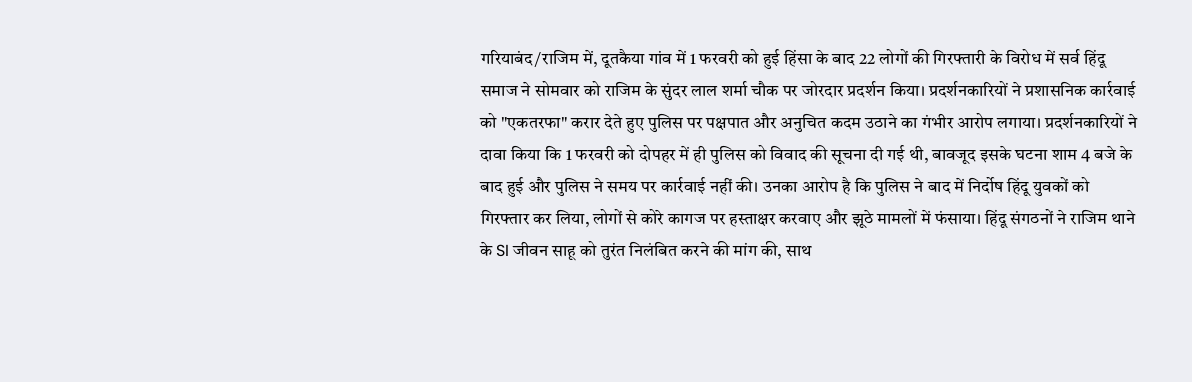गरियाबंद/राजिम में, दूतकैया गांव में 1 फरवरी को हुई हिंसा के बाद 22 लोगों की गिरफ्तारी के विरोध में सर्व हिंदू समाज ने सोमवार को राजिम के सुंदर लाल शर्मा चौक पर जोरदार प्रदर्शन किया। प्रदर्शनकारियों ने प्रशासनिक कार्रवाई को "एकतरफा" करार देते हुए पुलिस पर पक्षपात और अनुचित कदम उठाने का गंभीर आरोप लगाया। प्रदर्शनकारियों ने दावा किया कि 1 फरवरी को दोपहर में ही पुलिस को विवाद की सूचना दी गई थी, बावजूद इसके घटना शाम 4 बजे के बाद हुई और पुलिस ने समय पर कार्रवाई नहीं की। उनका आरोप है कि पुलिस ने बाद में निर्दोष हिंदू युवकों को गिरफ्तार कर लिया, लोगों से कोरे कागज पर हस्ताक्षर करवाए और झूठे मामलों में फंसाया। हिंदू संगठनों ने राजिम थाने के SI जीवन साहू को तुरंत निलंबित करने की मांग की, साथ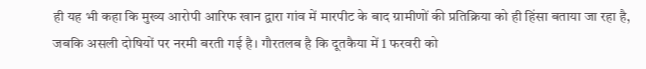ही यह भी कहा कि मुख्य आरोपी आरिफ खान द्वारा गांव में मारपीट के बाद ग्रामीणों की प्रतिक्रिया को ही हिंसा बताया जा रहा है, जबकि असली दोषियों पर नरमी बरती गई है। गौरतलब है कि दूतकैया में 1 फरवरी को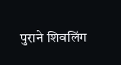पुराने शिवलिंग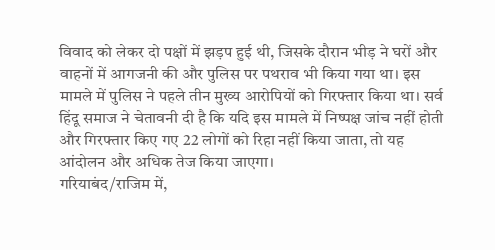विवाद को लेकर दो पक्षों में झड़प हुई थी, जिसके दौरान भीड़ ने घरों और वाहनों में आगजनी की और पुलिस पर पथराव भी किया गया था। इस मामले में पुलिस ने पहले तीन मुख्य आरोपियों को गिरफ्तार किया था। सर्व हिंदू समाज ने चेतावनी दी है कि यदि इस मामले में निष्पक्ष जांच नहीं होती और गिरफ्तार किए गए 22 लोगों को रिहा नहीं किया जाता, तो यह आंदोलन और अधिक तेज किया जाएगा।
गरियाबंद/राजिम में,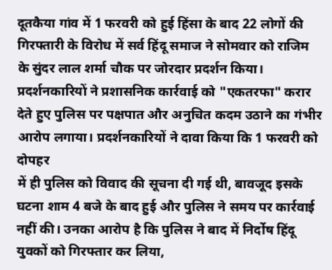दूतकैया गांव में 1 फरवरी को हुई हिंसा के बाद 22 लोगों की गिरफ्तारी के विरोध में सर्व हिंदू समाज ने सोमवार को राजिम के सुंदर लाल शर्मा चौक पर जोरदार प्रदर्शन किया। प्रदर्शनकारियों ने प्रशासनिक कार्रवाई को "एकतरफा" करार देते हुए पुलिस पर पक्षपात और अनुचित कदम उठाने का गंभीर आरोप लगाया। प्रदर्शनकारियों ने दावा किया कि 1 फरवरी को दोपहर
में ही पुलिस को विवाद की सूचना दी गई थी, बावजूद इसके घटना शाम 4 बजे के बाद हुई और पुलिस ने समय पर कार्रवाई नहीं की। उनका आरोप है कि पुलिस ने बाद में निर्दोष हिंदू युवकों को गिरफ्तार कर लिया,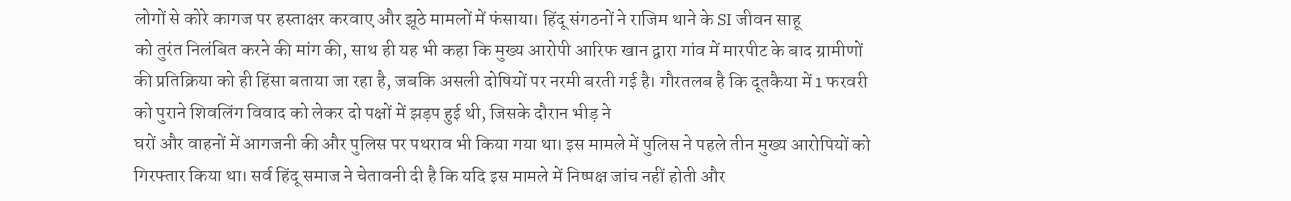लोगों से कोरे कागज पर हस्ताक्षर करवाए और झूठे मामलों में फंसाया। हिंदू संगठनों ने राजिम थाने के SI जीवन साहू
को तुरंत निलंबित करने की मांग की, साथ ही यह भी कहा कि मुख्य आरोपी आरिफ खान द्वारा गांव में मारपीट के बाद ग्रामीणों की प्रतिक्रिया को ही हिंसा बताया जा रहा है, जबकि असली दोषियों पर नरमी बरती गई है। गौरतलब है कि दूतकैया में 1 फरवरी को पुराने शिवलिंग विवाद को लेकर दो पक्षों में झड़प हुई थी, जिसके दौरान भीड़ ने
घरों और वाहनों में आगजनी की और पुलिस पर पथराव भी किया गया था। इस मामले में पुलिस ने पहले तीन मुख्य आरोपियों को गिरफ्तार किया था। सर्व हिंदू समाज ने चेतावनी दी है कि यदि इस मामले में निष्पक्ष जांच नहीं होती और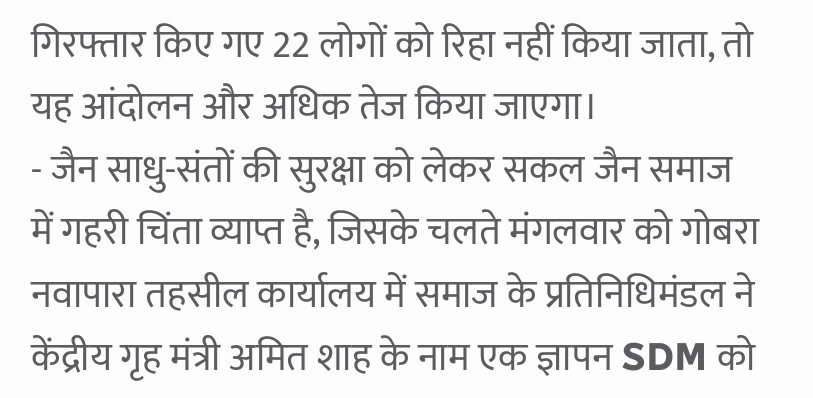गिरफ्तार किए गए 22 लोगों को रिहा नहीं किया जाता, तो यह आंदोलन और अधिक तेज किया जाएगा।
- जैन साधु-संतों की सुरक्षा को लेकर सकल जैन समाज में गहरी चिंता व्याप्त है, जिसके चलते मंगलवार को गोबरा नवापारा तहसील कार्यालय में समाज के प्रतिनिधिमंडल ने केंद्रीय गृह मंत्री अमित शाह के नाम एक ज्ञापन SDM को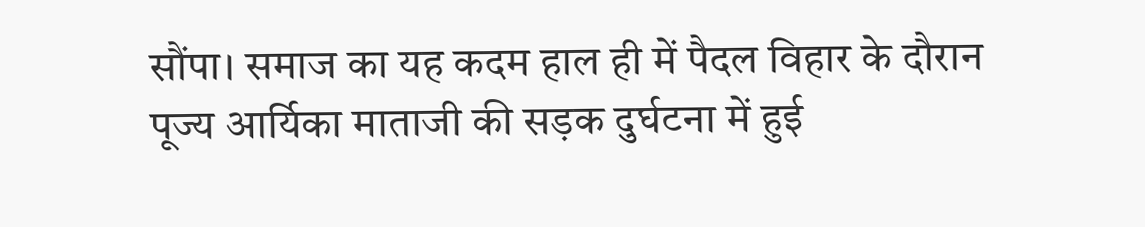सौंपा। समाज का यह कदम हाल ही में पैदल विहार के दौरान पूज्य आर्यिका माताजी की सड़क दुर्घटना में हुई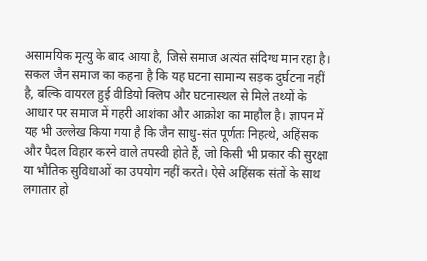असामयिक मृत्यु के बाद आया है, जिसे समाज अत्यंत संदिग्ध मान रहा है। सकल जैन समाज का कहना है कि यह घटना सामान्य सड़क दुर्घटना नहीं है, बल्कि वायरल हुई वीडियो क्लिप और घटनास्थल से मिले तथ्यों के आधार पर समाज में गहरी आशंका और आक्रोश का माहौल है। ज्ञापन में यह भी उल्लेख किया गया है कि जैन साधु-संत पूर्णतः निहत्थे, अहिंसक और पैदल विहार करने वाले तपस्वी होते हैं, जो किसी भी प्रकार की सुरक्षा या भौतिक सुविधाओं का उपयोग नहीं करते। ऐसे अहिंसक संतों के साथ लगातार हो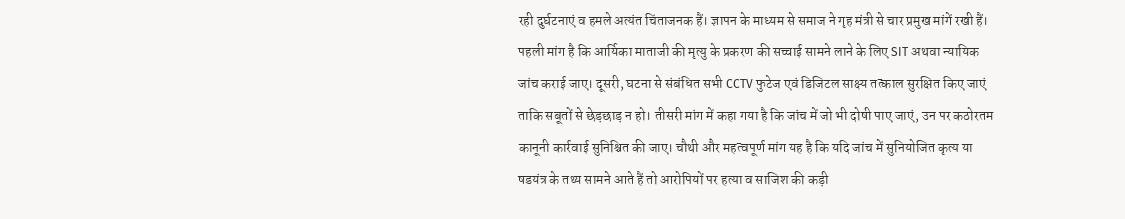रही दुर्घटनाएं व हमले अत्यंत चिंताजनक हैं। ज्ञापन के माध्यम से समाज ने गृह मंत्री से चार प्रमुख मांगें रखी हैं। पहली मांग है कि आर्यिका माताजी की मृत्यु के प्रकरण की सच्चाई सामने लाने के लिए SIT अथवा न्यायिक जांच कराई जाए। दूसरी, घटना से संबंधित सभी CCTV फुटेज एवं डिजिटल साक्ष्य तत्काल सुरक्षित किए जाएं ताकि सबूतों से छेड़छाड़ न हो। तीसरी मांग में कहा गया है कि जांच में जो भी दोषी पाए जाएं, उन पर कठोरतम कानूनी कार्रवाई सुनिश्चित की जाए। चौथी और महत्वपूर्ण मांग यह है कि यदि जांच में सुनियोजित कृत्य या षडयंत्र के तथ्य सामने आते हैं तो आरोपियों पर हत्या व साजिश की कड़ी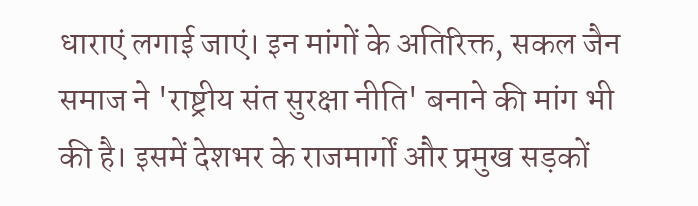धाराएं लगाई जाएं। इन मांगों के अतिरिक्त, सकल जैन समाज ने 'राष्ट्रीय संत सुरक्षा नीति' बनाने की मांग भी की है। इसमें देशभर के राजमार्गों और प्रमुख सड़कों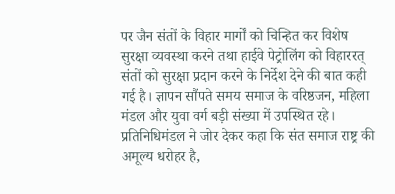पर जैन संतों के विहार मार्गों को चिन्हित कर विशेष सुरक्षा व्यवस्था करने तथा हाईवे पेट्रोलिंग को विहाररत् संतों को सुरक्षा प्रदान करने के निर्देश देने की बात कही गई है। ज्ञापन सौंपते समय समाज के वरिष्ठजन, महिला मंडल और युवा वर्ग बड़ी संख्या में उपस्थित रहे। प्रतिनिधिमंडल ने जोर देकर कहा कि संत समाज राष्ट्र की अमूल्य धरोहर है,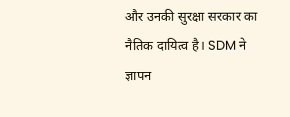और उनकी सुरक्षा सरकार का नैतिक दायित्व है। SDM ने ज्ञापन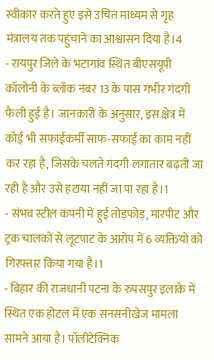स्वीकार करते हुए इसे उचित माध्यम से गृह मंत्रालय तक पहुंचाने का आश्वासन दिया है।4
- रायपुर जिले के भटागांव स्थित बीएसयूपी कॉलोनी के ब्लॉक नंबर 13 के पास गंभीर गंदगी फैली हुई है। जानकारी के अनुसार, इस क्षेत्र में कोई भी सफाईकर्मी साफ-सफाई का काम नहीं कर रहा है, जिसके चलते गंदगी लगातार बढ़ती जा रही है और उसे हटाया नहीं जा पा रहा है।1
- संभव स्टील कंपनी में हुई तोड़फोड़, मारपीट और ट्रक चालकों से लूटपाट के आरोप में 6 व्यक्तियों को गिरफ्तार किया गया है।1
- बिहार की राजधानी पटना के रुपसपुर इलाके में स्थित एक होटल में एक सनसनीखेज मामला सामने आया है। पॉलीटेक्निक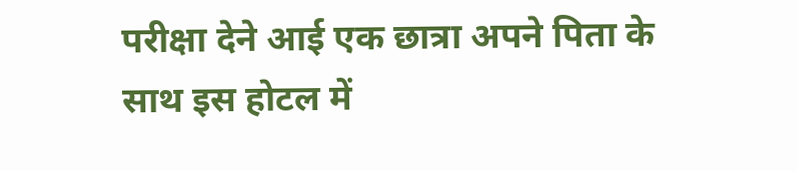परीक्षा देने आई एक छात्रा अपने पिता के साथ इस होटल में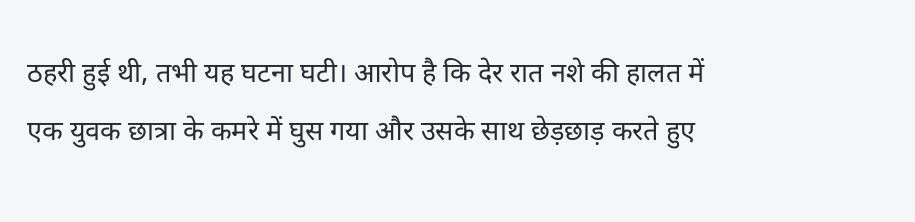ठहरी हुई थी, तभी यह घटना घटी। आरोप है कि देर रात नशे की हालत में एक युवक छात्रा के कमरे में घुस गया और उसके साथ छेड़छाड़ करते हुए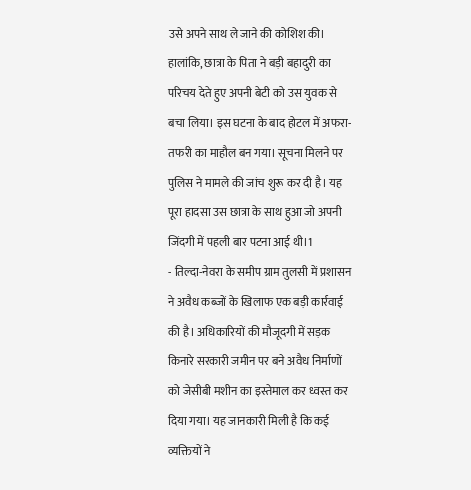उसे अपने साथ ले जाने की कोशिश की। हालांकि, छात्रा के पिता ने बड़ी बहादुरी का परिचय देते हुए अपनी बेटी को उस युवक से बचा लिया। इस घटना के बाद होटल में अफरा-तफरी का माहौल बन गया। सूचना मिलने पर पुलिस ने मामले की जांच शुरू कर दी है। यह पूरा हादसा उस छात्रा के साथ हुआ जो अपनी जिंदगी में पहली बार पटना आई थी।1
- तिल्दा-नेवरा के समीप ग्राम तुलसी में प्रशासन ने अवैध कब्जों के खिलाफ एक बड़ी कार्रवाई की है। अधिकारियों की मौजूदगी में सड़क किनारे सरकारी जमीन पर बने अवैध निर्माणों को जेसीबी मशीन का इस्तेमाल कर ध्वस्त कर दिया गया। यह जानकारी मिली है कि कई व्यक्तियों ने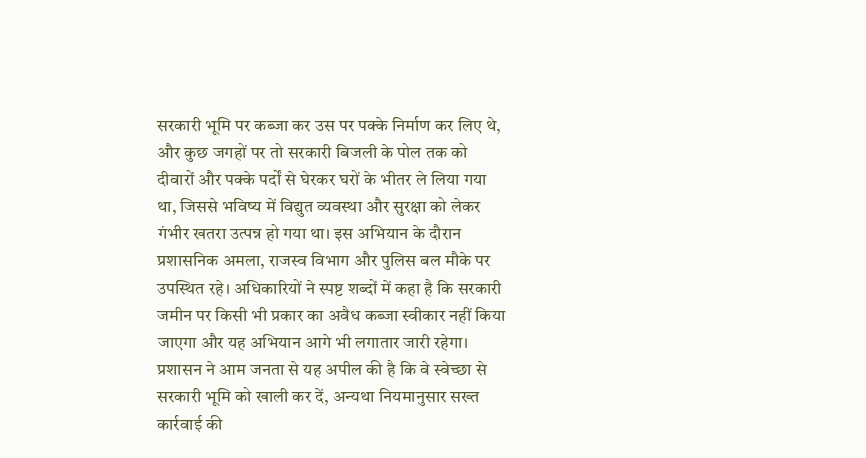सरकारी भूमि पर कब्जा कर उस पर पक्के निर्माण कर लिए थे, और कुछ जगहों पर तो सरकारी बिजली के पोल तक को दीवारों और पक्के पर्दों से घेरकर घरों के भीतर ले लिया गया था, जिससे भविष्य में विद्युत व्यवस्था और सुरक्षा को लेकर गंभीर खतरा उत्पन्न हो गया था। इस अभियान के दौरान प्रशासनिक अमला, राजस्व विभाग और पुलिस बल मौके पर उपस्थित रहे। अधिकारियों ने स्पष्ट शब्दों में कहा है कि सरकारी जमीन पर किसी भी प्रकार का अवैध कब्जा स्वीकार नहीं किया जाएगा और यह अभियान आगे भी लगातार जारी रहेगा। प्रशासन ने आम जनता से यह अपील की है कि वे स्वेच्छा से सरकारी भूमि को खाली कर दें, अन्यथा नियमानुसार सख्त कार्रवाई की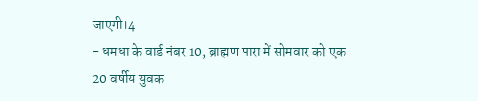जाएगी।4
- धमधा के वार्ड नंबर 10, ब्राह्मण पारा में सोमवार को एक 20 वर्षीय युवक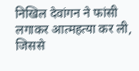निखिल देवांगन ने फांसी लगाकर आत्महत्या कर ली, जिससे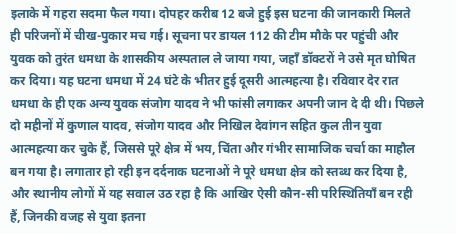इलाके में गहरा सदमा फैल गया। दोपहर करीब 12 बजे हुई इस घटना की जानकारी मिलते ही परिजनों में चीख-पुकार मच गई। सूचना पर डायल 112 की टीम मौके पर पहुंची और युवक को तुरंत धमधा के शासकीय अस्पताल ले जाया गया, जहाँ डॉक्टरों ने उसे मृत घोषित कर दिया। यह घटना धमधा में 24 घंटे के भीतर हुई दूसरी आत्महत्या है। रविवार देर रात धमधा के ही एक अन्य युवक संजोग यादव ने भी फांसी लगाकर अपनी जान दे दी थी। पिछले दो महीनों में कुणाल यादव, संजोग यादव और निखिल देवांगन सहित कुल तीन युवा आत्महत्या कर चुके हैं, जिससे पूरे क्षेत्र में भय, चिंता और गंभीर सामाजिक चर्चा का माहौल बन गया है। लगातार हो रही इन दर्दनाक घटनाओं ने पूरे धमधा क्षेत्र को स्तब्ध कर दिया है, और स्थानीय लोगों में यह सवाल उठ रहा है कि आखिर ऐसी कौन-सी परिस्थितियाँ बन रही हैं, जिनकी वजह से युवा इतना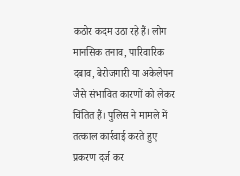कठोर कदम उठा रहे हैं। लोग मानसिक तनाव, पारिवारिक दबाव, बेरोजगारी या अकेलेपन जैसे संभावित कारणों को लेकर चिंतित हैं। पुलिस ने मामले में तत्काल कार्रवाई करते हुए प्रकरण दर्ज कर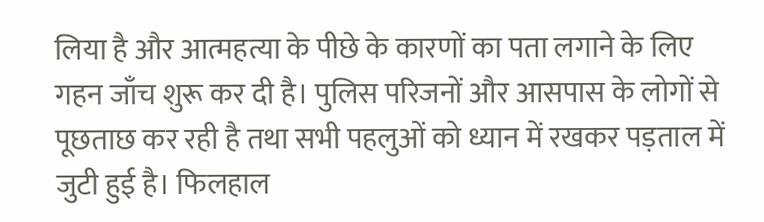लिया है और आत्महत्या के पीछे के कारणों का पता लगाने के लिए गहन जाँच शुरू कर दी है। पुलिस परिजनों और आसपास के लोगों से पूछताछ कर रही है तथा सभी पहलुओं को ध्यान में रखकर पड़ताल में जुटी हुई है। फिलहाल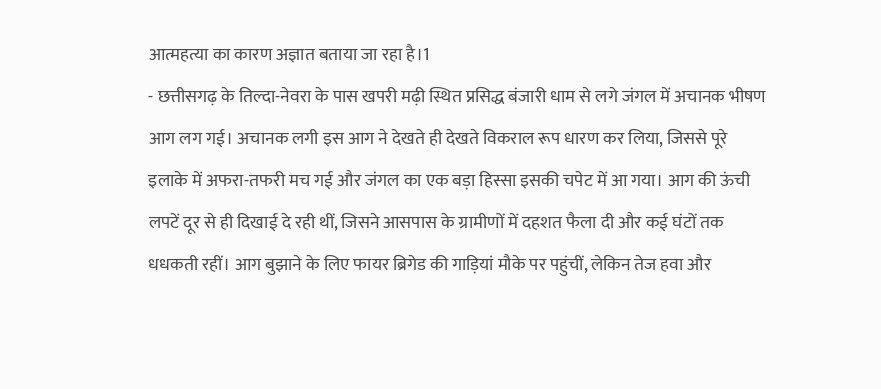आत्महत्या का कारण अज्ञात बताया जा रहा है।1
- छत्तीसगढ़ के तिल्दा-नेवरा के पास खपरी मढ़ी स्थित प्रसिद्ध बंजारी धाम से लगे जंगल में अचानक भीषण आग लग गई। अचानक लगी इस आग ने देखते ही देखते विकराल रूप धारण कर लिया, जिससे पूरे इलाके में अफरा-तफरी मच गई और जंगल का एक बड़ा हिस्सा इसकी चपेट में आ गया। आग की ऊंची लपटें दूर से ही दिखाई दे रही थीं, जिसने आसपास के ग्रामीणों में दहशत फैला दी और कई घंटों तक धधकती रहीं। आग बुझाने के लिए फायर ब्रिगेड की गाड़ियां मौके पर पहुंचीं, लेकिन तेज हवा और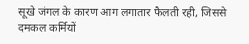सूखे जंगल के कारण आग लगातार फैलती रही, जिससे दमकल कर्मियों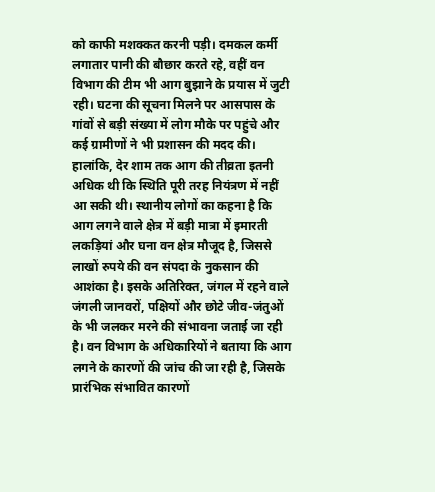को काफी मशक्कत करनी पड़ी। दमकल कर्मी लगातार पानी की बौछार करते रहे, वहीं वन विभाग की टीम भी आग बुझाने के प्रयास में जुटी रही। घटना की सूचना मिलने पर आसपास के गांवों से बड़ी संख्या में लोग मौके पर पहुंचे और कई ग्रामीणों ने भी प्रशासन की मदद की। हालांकि, देर शाम तक आग की तीव्रता इतनी अधिक थी कि स्थिति पूरी तरह नियंत्रण में नहीं आ सकी थी। स्थानीय लोगों का कहना है कि आग लगने वाले क्षेत्र में बड़ी मात्रा में इमारती लकड़ियां और घना वन क्षेत्र मौजूद है, जिससे लाखों रुपये की वन संपदा के नुकसान की आशंका है। इसके अतिरिक्त, जंगल में रहने वाले जंगली जानवरों, पक्षियों और छोटे जीव-जंतुओं के भी जलकर मरने की संभावना जताई जा रही है। वन विभाग के अधिकारियों ने बताया कि आग लगने के कारणों की जांच की जा रही है, जिसके प्रारंभिक संभावित कारणों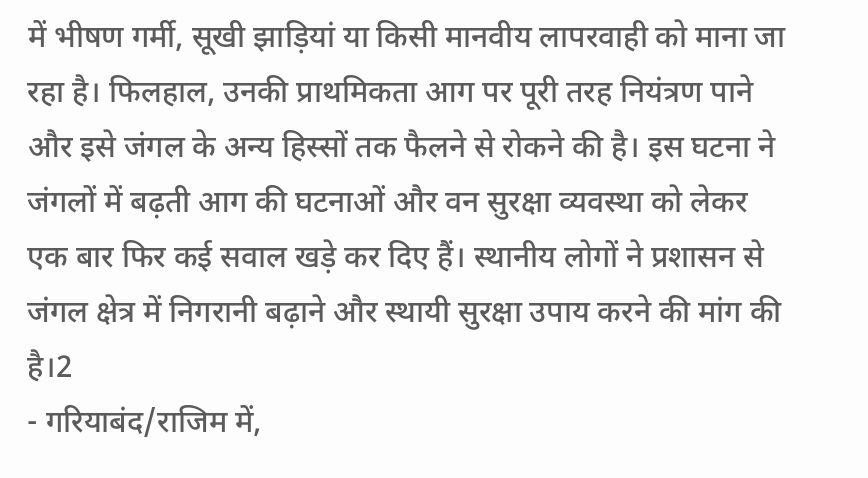में भीषण गर्मी, सूखी झाड़ियां या किसी मानवीय लापरवाही को माना जा रहा है। फिलहाल, उनकी प्राथमिकता आग पर पूरी तरह नियंत्रण पाने और इसे जंगल के अन्य हिस्सों तक फैलने से रोकने की है। इस घटना ने जंगलों में बढ़ती आग की घटनाओं और वन सुरक्षा व्यवस्था को लेकर एक बार फिर कई सवाल खड़े कर दिए हैं। स्थानीय लोगों ने प्रशासन से जंगल क्षेत्र में निगरानी बढ़ाने और स्थायी सुरक्षा उपाय करने की मांग की है।2
- गरियाबंद/राजिम में,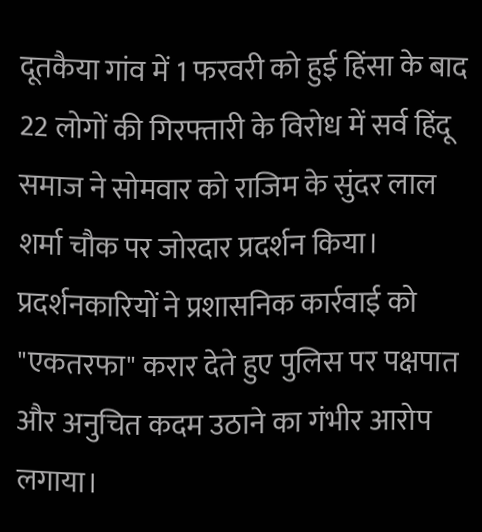दूतकैया गांव में 1 फरवरी को हुई हिंसा के बाद 22 लोगों की गिरफ्तारी के विरोध में सर्व हिंदू समाज ने सोमवार को राजिम के सुंदर लाल शर्मा चौक पर जोरदार प्रदर्शन किया। प्रदर्शनकारियों ने प्रशासनिक कार्रवाई को "एकतरफा" करार देते हुए पुलिस पर पक्षपात और अनुचित कदम उठाने का गंभीर आरोप लगाया।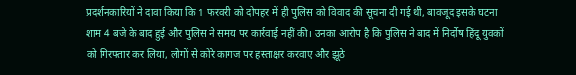प्रदर्शनकारियों ने दावा किया कि 1 फरवरी को दोपहर में ही पुलिस को विवाद की सूचना दी गई थी, बावजूद इसके घटना शाम 4 बजे के बाद हुई और पुलिस ने समय पर कार्रवाई नहीं की। उनका आरोप है कि पुलिस ने बाद में निर्दोष हिंदू युवकों को गिरफ्तार कर लिया, लोगों से कोरे कागज पर हस्ताक्षर करवाए और झूठे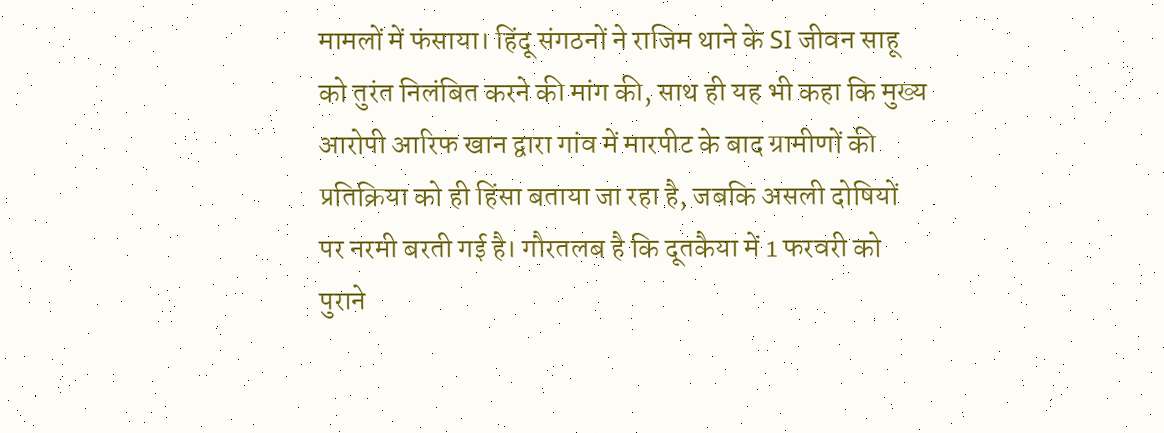मामलों में फंसाया। हिंदू संगठनों ने राजिम थाने के SI जीवन साहू को तुरंत निलंबित करने की मांग की, साथ ही यह भी कहा कि मुख्य आरोपी आरिफ खान द्वारा गांव में मारपीट के बाद ग्रामीणों की प्रतिक्रिया को ही हिंसा बताया जा रहा है, जबकि असली दोषियों पर नरमी बरती गई है। गौरतलब है कि दूतकैया में 1 फरवरी को पुराने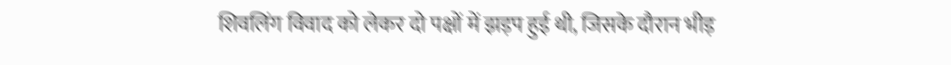शिवलिंग विवाद को लेकर दो पक्षों में झड़प हुई थी, जिसके दौरान भीड़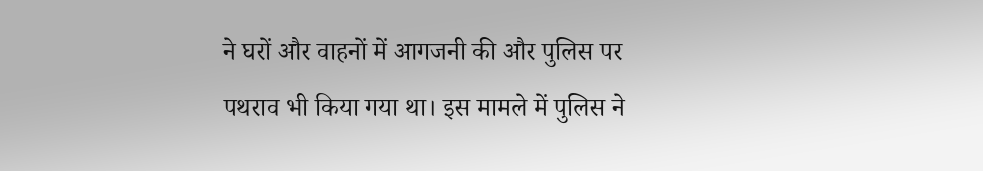ने घरों और वाहनों में आगजनी की और पुलिस पर पथराव भी किया गया था। इस मामले में पुलिस ने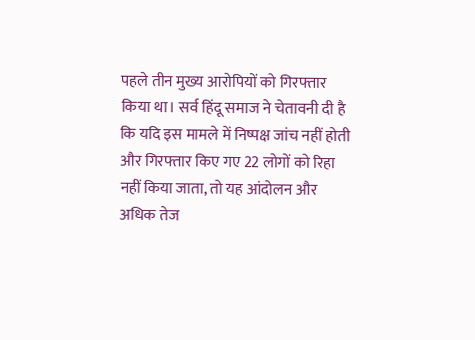पहले तीन मुख्य आरोपियों को गिरफ्तार किया था। सर्व हिंदू समाज ने चेतावनी दी है कि यदि इस मामले में निष्पक्ष जांच नहीं होती और गिरफ्तार किए गए 22 लोगों को रिहा नहीं किया जाता, तो यह आंदोलन और अधिक तेज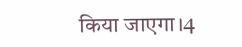किया जाएगा।4